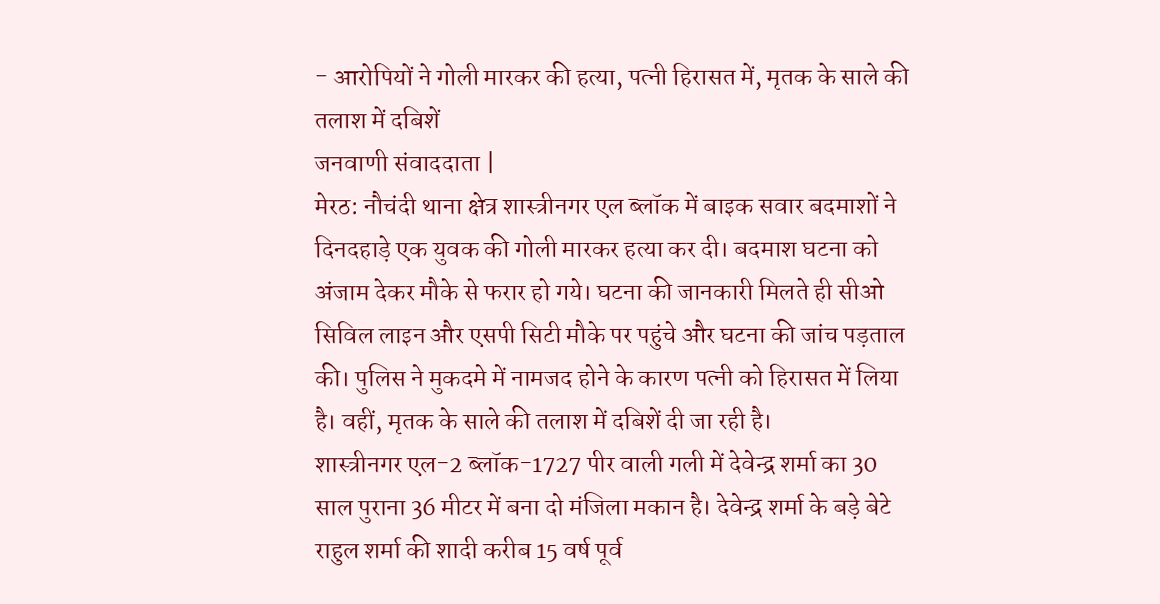- आरोपियों ने गोली मारकर की हत्या, पत्नी हिरासत में, मृतक के साले की तलाश में दबिशें
जनवाणी संवाददाता |
मेरठ: नौचंदी थाना क्षेत्र शास्त्रीनगर एल ब्लॉक में बाइक सवार बदमाशों ने दिनदहाड़े एक युवक की गोली मारकर हत्या कर दी। बदमाश घटना को अंजाम देकर मौके से फरार हो गये। घटना की जानकारी मिलते ही सीओ सिविल लाइन और एसपी सिटी मौके पर पहुंचे और घटना की जांच पड़ताल की। पुलिस ने मुकदमे में नामजद होने के कारण पत्नी को हिरासत में लिया है। वहीं, मृतक के साले की तलाश में दबिशें दी जा रही है।
शास्त्रीनगर एल-2 ब्लॉक-1727 पीर वाली गली में देवेन्द्र शर्मा का 30 साल पुराना 36 मीटर में बना दो मंजिला मकान है। देवेन्द्र शर्मा के बड़े बेटे राहुल शर्मा की शादी करीब 15 वर्ष पूर्व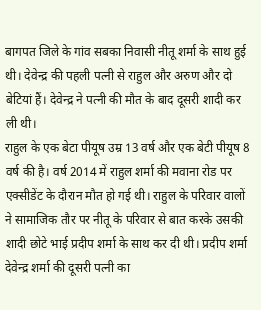बागपत जिले के गांव सबका निवासी नीतू शर्मा के साथ हुई थी। देवेन्द्र की पहली पत्नी से राहुल और अरुण और दो बेटियां हैं। देवेन्द्र ने पत्नी की मौत के बाद दूसरी शादी कर ली थी।
राहुल के एक बेटा पीयूष उम्र 13 वर्ष और एक बेटी पीयूष 8 वर्ष की है। वर्ष 2014 में राहुल शर्मा की मवाना रोड पर एक्सीडेंट के दौरान मौत हो गई थी। राहुल के परिवार वालों ने सामाजिक तौर पर नीतू के परिवार से बात करके उसकी शादी छोटे भाई प्रदीप शर्मा के साथ कर दी थी। प्रदीप शर्मा देवेन्द्र शर्मा की दूसरी पत्नी का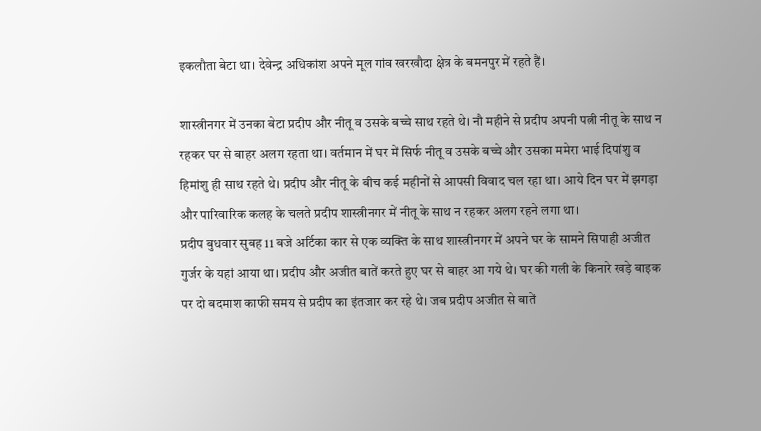इकलौता बेटा था। देवेन्द्र अधिकांश अपने मूल गांव खरखौदा क्षेत्र के बमनपुर में रहते हैं।

शास्त्रीनगर में उनका बेटा प्रदीप और नीतू व उसके बच्चे साथ रहते थे। नौ महीने से प्रदीप अपनी पत्नी नीतू के साथ न रहकर घर से बाहर अलग रहता था। वर्तमान में घर में सिर्फ नीतू व उसके बच्चे और उसका ममेरा भाई दिपांशु व हिमांशु ही साथ रहते थे। प्रदीप और नीतू के बीच कई महीनों से आपसी विवाद चल रहा था। आये दिन घर में झगड़ा और पारिवारिक कलह के चलते प्रदीप शास्त्रीनगर में नीतू के साथ न रहकर अलग रहने लगा था।
प्रदीप बुधवार सुबह 11 बजे अर्टिका कार से एक व्यक्ति के साथ शास्त्रीनगर में अपने घर के सामने सिपाही अजीत गुर्जर के यहां आया था। प्रदीप और अजीत बातें करते हुए घर से बाहर आ गये थे। घर की गली के किनारे खड़े बाइक पर दो बदमाश काफी समय से प्रदीप का इंतजार कर रहे थे। जब प्रदीप अजीत से बातें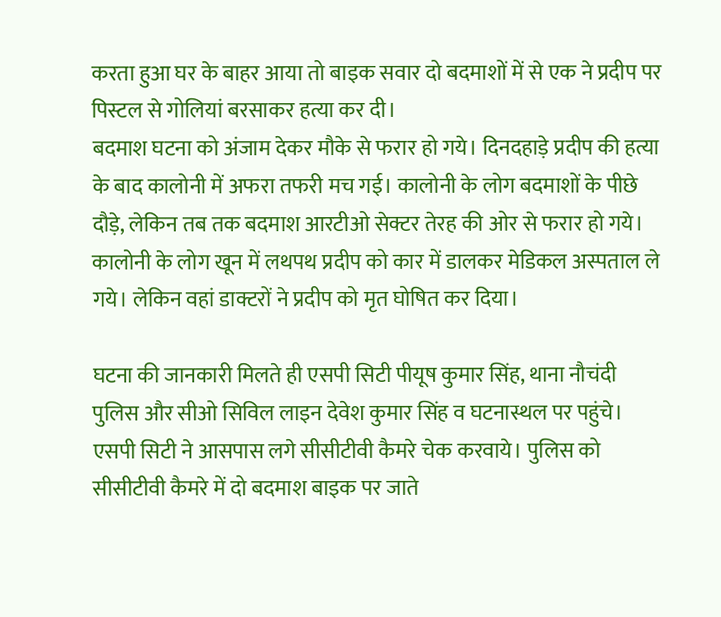करता हुआ घर के बाहर आया तो बाइक सवार दो बदमाशों में से एक ने प्रदीप पर पिस्टल से गोलियां बरसाकर हत्या कर दी।
बदमाश घटना को अंजाम देकर मौके से फरार हो गये। दिनदहाड़े प्रदीप की हत्या के बाद कालोनी में अफरा तफरी मच गई। कालोनी के लोग बदमाशों के पीछे दौड़े, लेकिन तब तक बदमाश आरटीओ सेक्टर तेरह की ओर से फरार हो गये। कालोनी के लोग खून में लथपथ प्रदीप को कार में डालकर मेडिकल अस्पताल ले गये। लेकिन वहां डाक्टरों ने प्रदीप को मृत घोषित कर दिया।

घटना की जानकारी मिलते ही एसपी सिटी पीयूष कुमार सिंह, थाना नौचंदी पुलिस और सीओ सिविल लाइन देवेश कुमार सिंह व घटनास्थल पर पहुंचे। एसपी सिटी ने आसपास लगे सीसीटीवी कैमरे चेक करवाये। पुलिस को सीसीटीवी कैमरे में दो बदमाश बाइक पर जाते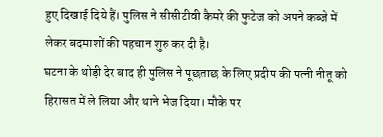हुए दिखाई दिये हैं। पुलिस ने सीसीटीवी कैमरे की फुटेज को अपने कब्जे में लेकर बदमाशों की पहचान शुरु कर दी है।
घटना के थोड़ी देर बाद ही पुलिस ने पूछताछ के लिए प्रदीप की पत्नी नीतू को हिरासत में ले लिया और थाने भेज दिया। मौके पर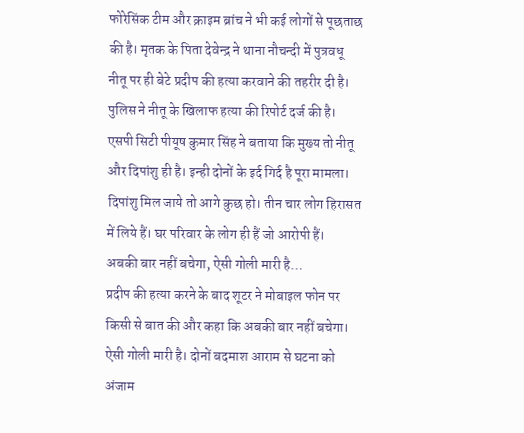फोरेसिंक टीम और क्राइम ब्रांच ने भी कई लोगों से पूछताछ की है। मृतक के पिता देवेन्द्र ने थाना नौचन्दी में पुत्रवधू नीतू पर ही बेटे प्रदीप की हत्या करवाने की तहरीर दी है।
पुलिस ने नीतू के खिलाफ हत्या की रिपोर्ट दर्ज की है। एसपी सिटी पीयूष कुमार सिंह ने बताया कि मुख्य तो नीतू और दिपांशु ही है। इन्ही दोनों के इर्द गिर्द है पूरा मामला। दिपांशु मिल जाये तो आगे कुछ हो। तीन चार लोग हिरासत में लिये हैं। घर परिवार के लोग ही हैं जो आरोपी हैं।
अबकी बार नहीं बचेगा, ऐसी गोली मारी है…
प्रदीप की हत्या करने के बाद शूटर ने मोबाइल फोन पर किसी से बात की और कहा कि अबकी बार नहीं बचेगा। ऐसी गोली मारी है। दोनों बदमाश आराम से घटना को अंजाम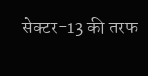सेक्टर-13 की तरफ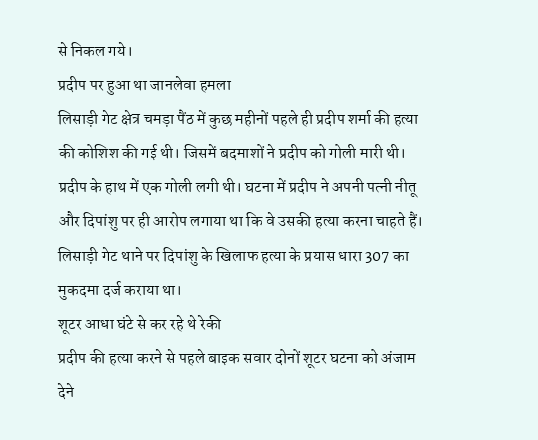से निकल गये।
प्रदीप पर हुआ था जानलेवा हमला
लिसाड़ी गेट क्षेत्र चमड़ा पैंठ में कुछ महीनों पहले ही प्रदीप शर्मा की हत्या की कोशिश की गई थी। जिसमें बदमाशों ने प्रदीप को गोली मारी थी। प्रदीप के हाथ में एक गोली लगी थी। घटना में प्रदीप ने अपनी पत्नी नीतू और दिपांशु पर ही आरोप लगाया था कि वे उसकी हत्या करना चाहते हैं। लिसाड़ी गेट थाने पर दिपांशु के खिलाफ हत्या के प्रयास धारा 307 का मुकदमा दर्ज कराया था।
शूटर आधा घंटे से कर रहे थे रेकी
प्रदीप की हत्या करने से पहले बाइक सवार दोनों शूटर घटना को अंजाम देने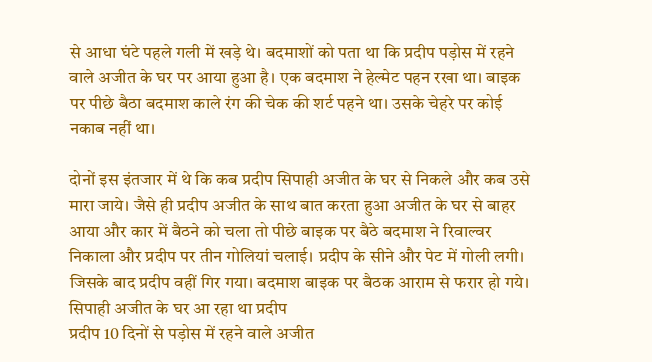से आधा घंटे पहले गली में खड़े थे। बदमाशों को पता था कि प्रदीप पड़ोस में रहने वाले अजीत के घर पर आया हुआ है। एक बदमाश ने हेल्मेट पहन रखा था। बाइक पर पीछे बैठा बदमाश काले रंग की चेक की शर्ट पहने था। उसके चेहरे पर कोई नकाब नहीं था।

दोनों इस इंतजार में थे कि कब प्रदीप सिपाही अजीत के घर से निकले और कब उसे मारा जाये। जैसे ही प्रदीप अजीत के साथ बात करता हुआ अजीत के घर से बाहर आया और कार में बैठने को चला तो पीछे बाइक पर बैठे बदमाश ने रिवाल्वर निकाला और प्रदीप पर तीन गोलियां चलाई। प्रदीप के सीने और पेट में गोली लगी। जिसके बाद प्रदीप वहीं गिर गया। बदमाश बाइक पर बैठक आराम से फरार हो गये।
सिपाही अजीत के घर आ रहा था प्रदीप
प्रदीप 10 दिनों से पड़ोस में रहने वाले अजीत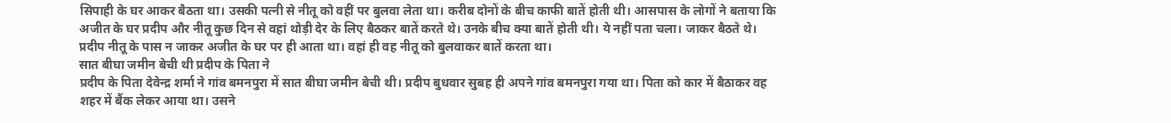सिपाही के घर आकर बैठता था। उसकी पत्नी से नीतू को वहीं पर बुलवा लेता था। करीब दोनों के बीच काफी बातें होती थी। आसपास के लोगों ने बताया कि अजीत के घर प्रदीप और नीतू कुछ दिन से वहां थोड़ी देर के लिए बैठकर बातें करते थे। उनके बीच क्या बातें होती थी। ये नहीं पता चला। जाकर बैठते थे। प्रदीप नीतू के पास न जाकर अजीत के घर पर ही आता था। वहां ही वह नीतू को बुलवाकर बातें करता था।
सात बीघा जमीन बेची थी प्रदीप के पिता ने
प्रदीप के पिता देवेन्द्र शर्मा ने गांव बमनपुरा में सात बीघा जमीन बेची थी। प्रदीप बुधवार सुबह ही अपने गांव बमनपुरा गया था। पिता को कार में बैठाकर वह शहर में बैंक लेकर आया था। उसने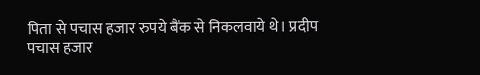पिता से पचास हजार रुपये बैंक से निकलवाये थे। प्रदीप पचास हजार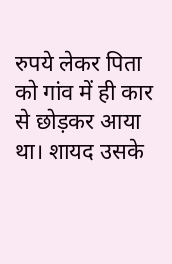रुपये लेकर पिता को गांव में ही कार से छोड़कर आया था। शायद उसके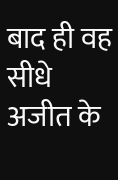बाद ही वह सीधे अजीत के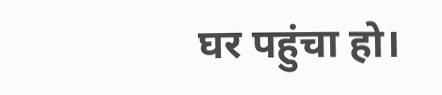घर पहुंचा हो।